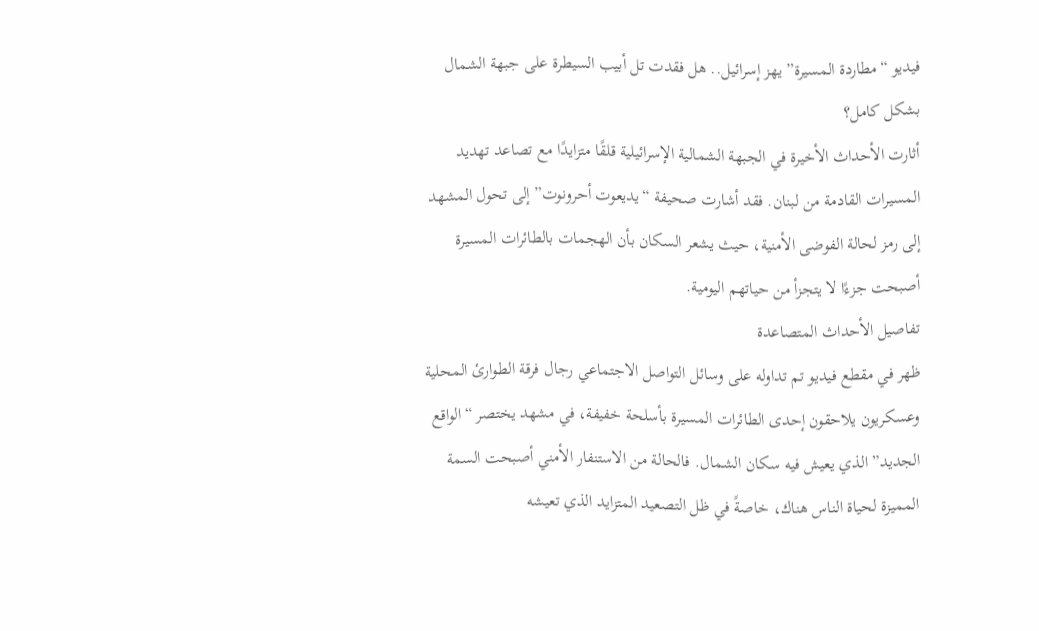فيديو “مطاردة المسيرة” يهز إسرائيل.. هل فقدت تل أبيب السيطرة على جبهة الشمال بشكل كامل؟
أثارت الأحداث الأخيرة في الجبهة الشمالية الإسرائيلية قلقًا متزايدًا مع تصاعد تهديد المسيرات القادمة من لبنان. فقد أشارت صحيفة “يديعوت أحرونوت” إلى تحول المشهد إلى رمز لحالة الفوضى الأمنية، حيث يشعر السكان بأن الهجمات بالطائرات المسيرة أصبحت جزءًا لا يتجزأ من حياتهم اليومية.
تفاصيل الأحداث المتصاعدة
ظهر في مقطع فيديو تم تداوله على وسائل التواصل الاجتماعي رجال فرقة الطوارئ المحلية وعسكريون يلاحقون إحدى الطائرات المسيرة بأسلحة خفيفة، في مشهد يختصر “الواقع الجديد” الذي يعيش فيه سكان الشمال. فالحالة من الاستنفار الأمني أصبحت السمة المميزة لحياة الناس هناك، خاصةً في ظل التصعيد المتزايد الذي تعيشه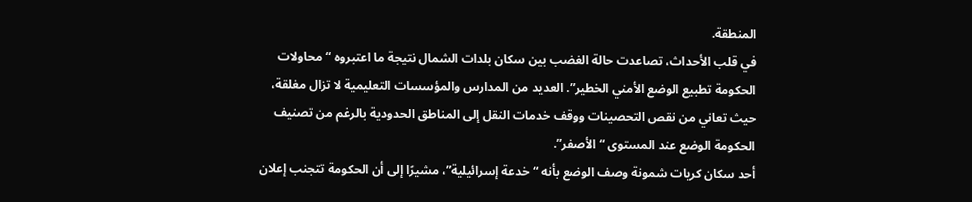المنطقة.
في قلب الأحداث، تصاعدت حالة الغضب بين سكان بلدات الشمال نتيجة ما اعتبروه “محاولات الحكومة تطبيع الوضع الأمني الخطير”. العديد من المدارس والمؤسسات التعليمية لا تزال مغلقة، حيث تعاني من نقص التحصينات ووقف خدمات النقل إلى المناطق الحدودية بالرغم من تصنيف الحكومة الوضع عند المستوى “الأصفر”.
أحد سكان كريات شمونة وصف الوضع بأنه “خدعة إسرائيلية”، مشيرًا إلى أن الحكومة تتجنب إعلان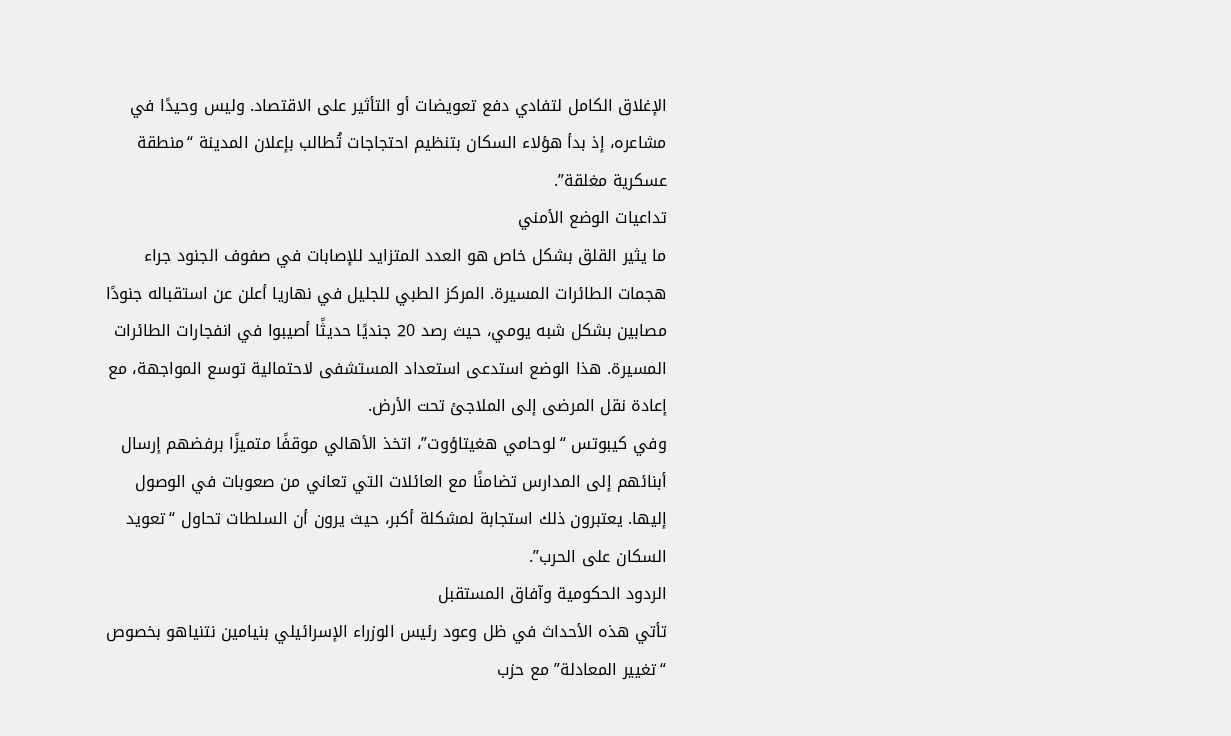الإغلاق الكامل لتفادي دفع تعويضات أو التأثير على الاقتصاد. وليس وحيدًا في مشاعره، إذ بدأ هؤلاء السكان بتنظيم احتجاجات تُطالب بإعلان المدينة “منطقة عسكرية مغلقة”.
تداعيات الوضع الأمني
ما يثير القلق بشكل خاص هو العدد المتزايد للإصابات في صفوف الجنود جراء هجمات الطائرات المسيرة. المركز الطبي للجليل في نهاريا أعلن عن استقباله جنودًا مصابين بشكل شبه يومي، حيث رصد 20 جنديًا حديثًا أصيبوا في انفجارات الطائرات المسيرة. هذا الوضع استدعى استعداد المستشفى لاحتمالية توسع المواجهة، مع إعادة نقل المرضى إلى الملاجئ تحت الأرض.
وفي كيبوتس “لوحامي هغيتاؤوت”، اتخذ الأهالي موقفًا متميزًا برفضهم إرسال أبنائهم إلى المدارس تضامنًا مع العائلات التي تعاني من صعوبات في الوصول إليها. يعتبرون ذلك استجابة لمشكلة أكبر، حيث يرون أن السلطات تحاول “تعويد السكان على الحرب”.
الردود الحكومية وآفاق المستقبل
تأتي هذه الأحداث في ظل وعود رئيس الوزراء الإسرائيلي بنيامين نتنياهو بخصوص “تغيير المعادلة” مع حزب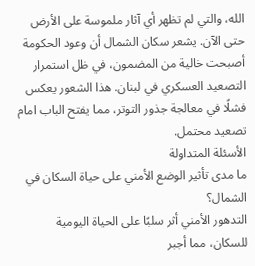الله، والتي لم تظهر أي آثار ملموسة على الأرض حتى الآن. يشعر سكان الشمال أن وعود الحكومة أصبحت خالية من المضمون، في ظل استمرار التصعيد العسكري في لبنان. هذا الشعور يعكس فشلًا في معالجة جذور التوتر، مما يفتح الباب امام تصعيد محتمل.
الأسئلة المتداولة
ما مدى تأثير الوضع الأمني على حياة السكان في الشمال؟
التدهور الأمني أثر سلبًا على الحياة اليومية للسكان، مما أجبر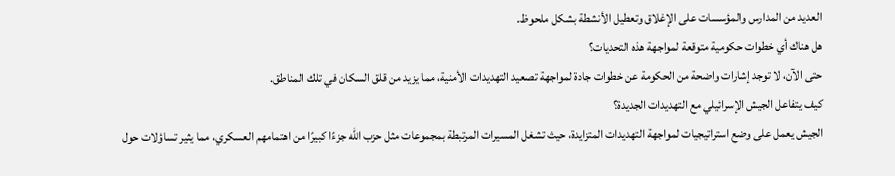العديد من المدارس والمؤسسات على الإغلاق وتعطيل الأنشطة بشكل ملحوظ.
هل هناك أي خطوات حكومية متوقعة لمواجهة هذه التحديات؟
حتى الآن، لا توجد إشارات واضحة من الحكومة عن خطوات جادة لمواجهة تصعيد التهديدات الأمنية، مما يزيد من قلق السكان في تلك المناطق.
كيف يتفاعل الجيش الإسرائيلي مع التهديدات الجديدة؟
الجيش يعمل على وضع استراتيجيات لمواجهة التهديدات المتزايدة، حيث تشغل المسيرات المرتبطة بمجموعات مثل حزب الله جزءًا كبيرًا من اهتمامهم العسكري، مما يثير تساؤلات حول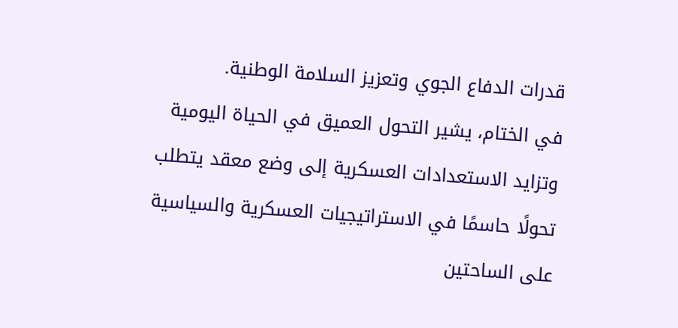قدرات الدفاع الجوي وتعزيز السلامة الوطنية.
في الختام، يشير التحول العميق في الحياة اليومية وتزايد الاستعدادات العسكرية إلى وضع معقد يتطلب تحولًا حاسمًا في الاستراتيجيات العسكرية والسياسية على الساحتين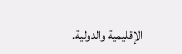الإقليمية والدولية.